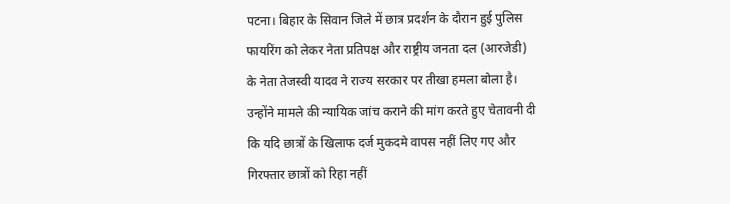पटना। बिहार के सिवान जिले में छात्र प्रदर्शन के दौरान हुई पुलिस फायरिंग को लेकर नेता प्रतिपक्ष और राष्ट्रीय जनता दल (आरजेडी) के नेता तेजस्वी यादव ने राज्य सरकार पर तीखा हमला बोला है। उन्होंने मामले की न्यायिक जांच कराने की मांग करते हुए चेतावनी दी कि यदि छात्रों के खिलाफ दर्ज मुकदमे वापस नहीं लिए गए और गिरफ्तार छात्रों को रिहा नहीं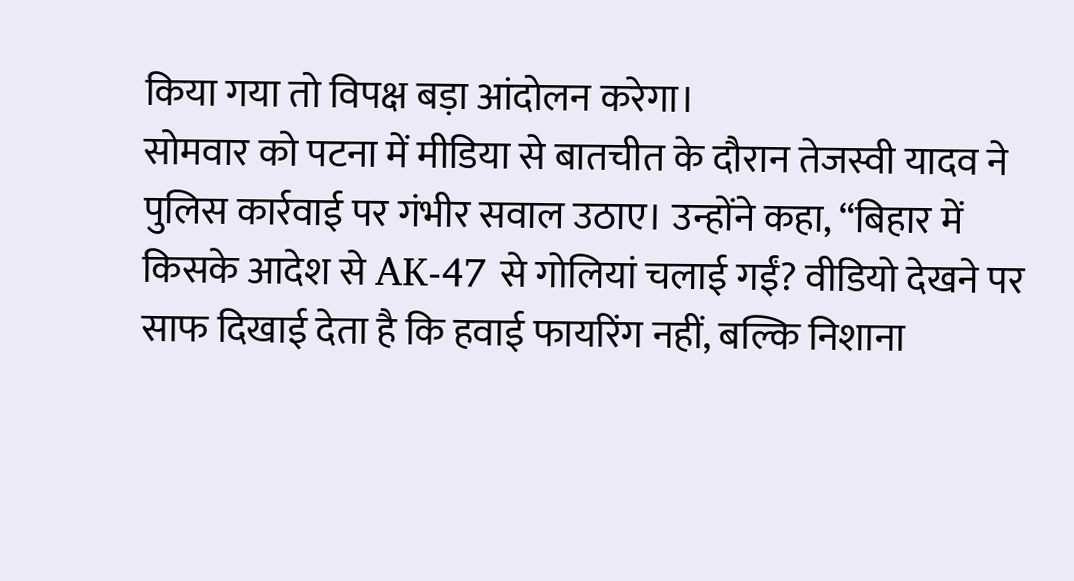किया गया तो विपक्ष बड़ा आंदोलन करेगा।
सोमवार को पटना में मीडिया से बातचीत के दौरान तेजस्वी यादव ने पुलिस कार्रवाई पर गंभीर सवाल उठाए। उन्होंने कहा, “बिहार में किसके आदेश से AK-47 से गोलियां चलाई गईं? वीडियो देखने पर साफ दिखाई देता है कि हवाई फायरिंग नहीं, बल्कि निशाना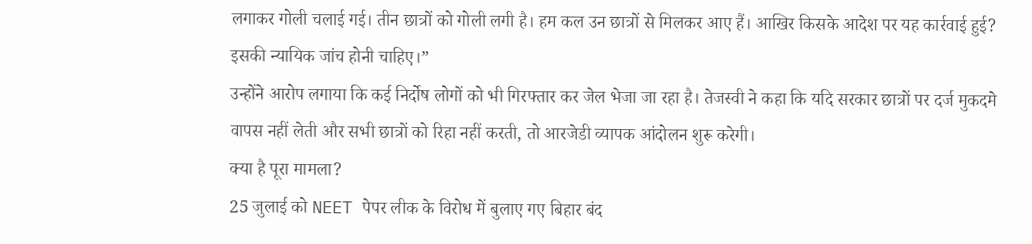लगाकर गोली चलाई गई। तीन छात्रों को गोली लगी है। हम कल उन छात्रों से मिलकर आए हैं। आखिर किसके आदेश पर यह कार्रवाई हुई? इसकी न्यायिक जांच होनी चाहिए।”
उन्होंने आरोप लगाया कि कई निर्दोष लोगों को भी गिरफ्तार कर जेल भेजा जा रहा है। तेजस्वी ने कहा कि यदि सरकार छात्रों पर दर्ज मुकदमे वापस नहीं लेती और सभी छात्रों को रिहा नहीं करती, तो आरजेडी व्यापक आंदोलन शुरू करेगी।
क्या है पूरा मामला?
25 जुलाई को NEET पेपर लीक के विरोध में बुलाए गए बिहार बंद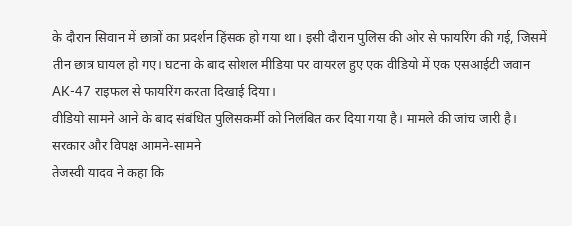के दौरान सिवान में छात्रों का प्रदर्शन हिंसक हो गया था। इसी दौरान पुलिस की ओर से फायरिंग की गई, जिसमें तीन छात्र घायल हो गए। घटना के बाद सोशल मीडिया पर वायरल हुए एक वीडियो में एक एसआईटी जवान AK-47 राइफल से फायरिंग करता दिखाई दिया।
वीडियो सामने आने के बाद संबंधित पुलिसकर्मी को निलंबित कर दिया गया है। मामले की जांच जारी है।
सरकार और विपक्ष आमने-सामने
तेजस्वी यादव ने कहा कि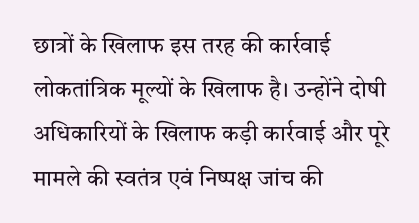छात्रों के खिलाफ इस तरह की कार्रवाई लोकतांत्रिक मूल्यों के खिलाफ है। उन्होंने दोषी अधिकारियों के खिलाफ कड़ी कार्रवाई और पूरे मामले की स्वतंत्र एवं निष्पक्ष जांच की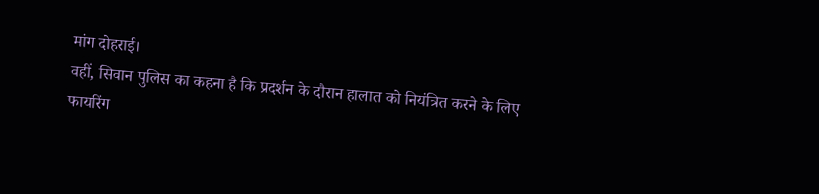मांग दोहराई।
वहीं, सिवान पुलिस का कहना है कि प्रदर्शन के दौरान हालात को नियंत्रित करने के लिए फायरिंग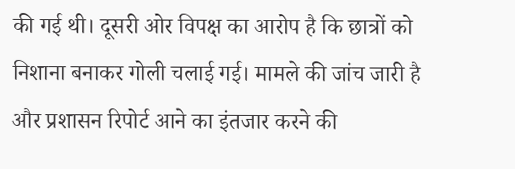की गई थी। दूसरी ओर विपक्ष का आरोप है कि छात्रों को निशाना बनाकर गोली चलाई गई। मामले की जांच जारी है और प्रशासन रिपोर्ट आने का इंतजार करने की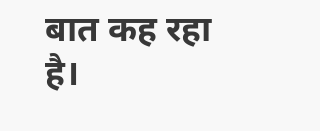बात कह रहा है।